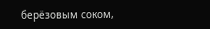берёзовым соком,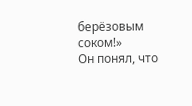берёзовым соком!»
Он понял, что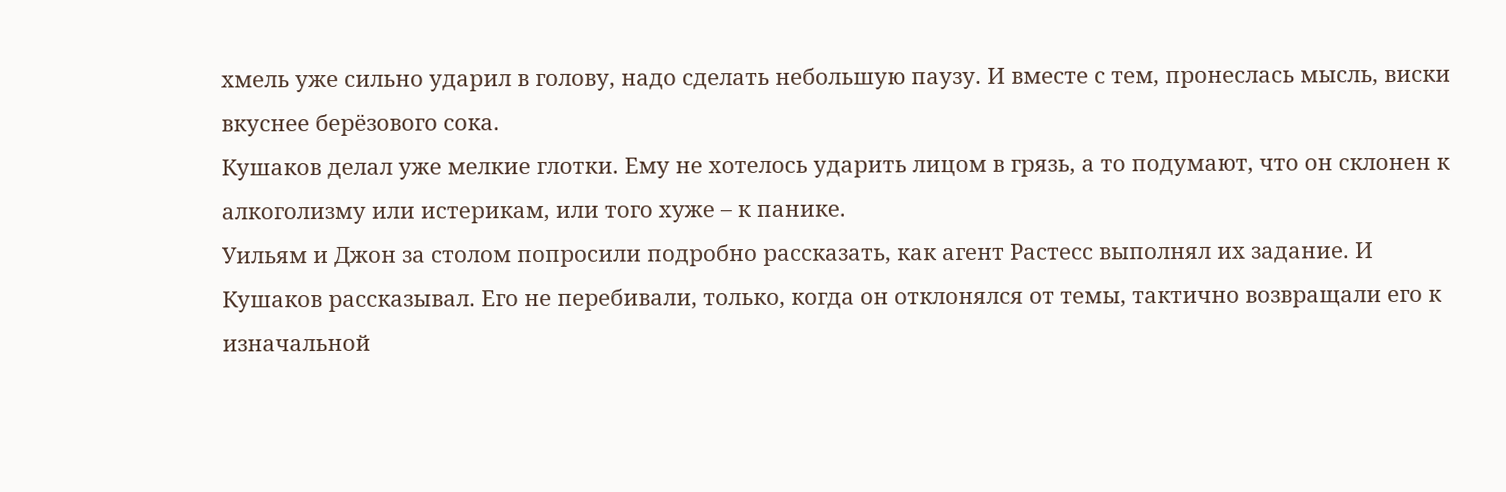хмель уже сильно ударил в голову, надо сделать небольшую паузу. И вместе с тем, пронеслась мысль, виски вкуснее берёзового сока.
Кушаков делал уже мелкие глотки. Ему не хотелось ударить лицом в грязь, а то подумают, что он склонен к алкоголизму или истерикам, или того хуже – к панике.
Уильям и Джон за столом попросили подробно рассказать, как агент Растесс выполнял их задание. И Кушаков рассказывал. Его не перебивали, только, когда он отклонялся от темы, тактично возвращали его к изначальной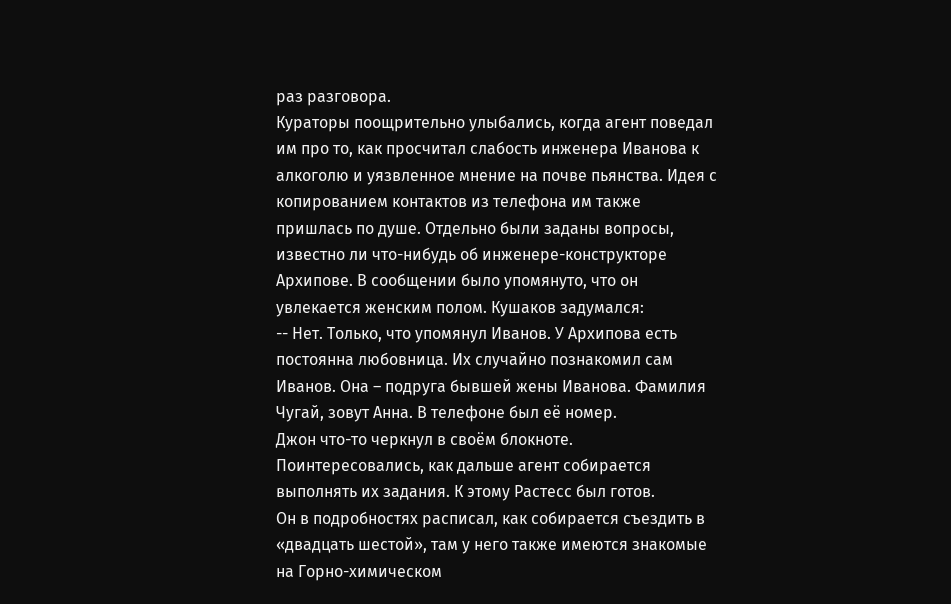раз разговора.
Кураторы поощрительно улыбались, когда агент поведал им про то, как просчитал слабость инженера Иванова к алкоголю и уязвленное мнение на почве пьянства. Идея с копированием контактов из телефона им также пришлась по душе. Отдельно были заданы вопросы, известно ли что-нибудь об инженере-конструкторе Архипове. В сообщении было упомянуто, что он увлекается женским полом. Кушаков задумался:
-- Нет. Только, что упомянул Иванов. У Архипова есть постоянна любовница. Их случайно познакомил сам Иванов. Она – подруга бывшей жены Иванова. Фамилия Чугай, зовут Анна. В телефоне был её номер.
Джон что-то черкнул в своём блокноте.
Поинтересовались, как дальше агент собирается выполнять их задания. К этому Растесс был готов.
Он в подробностях расписал, как собирается съездить в «двадцать шестой», там у него также имеются знакомые на Горно-химическом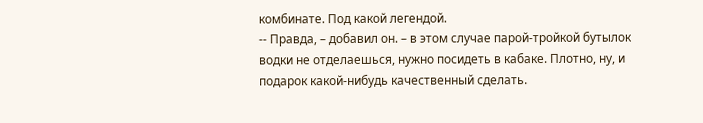комбинате. Под какой легендой.
-- Правда, – добавил он. – в этом случае парой-тройкой бутылок водки не отделаешься, нужно посидеть в кабаке. Плотно, ну, и подарок какой-нибудь качественный сделать.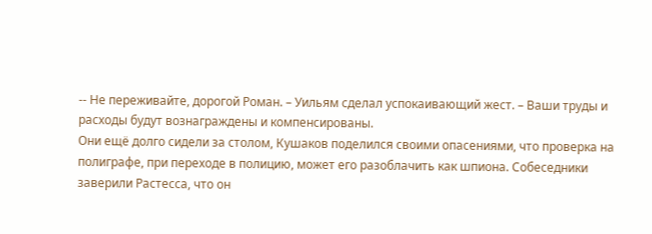-- Не переживайте, дорогой Роман. – Уильям сделал успокаивающий жест. – Ваши труды и расходы будут вознаграждены и компенсированы.
Они ещё долго сидели за столом, Кушаков поделился своими опасениями, что проверка на полиграфе, при переходе в полицию, может его разоблачить как шпиона. Собеседники заверили Растесса, что он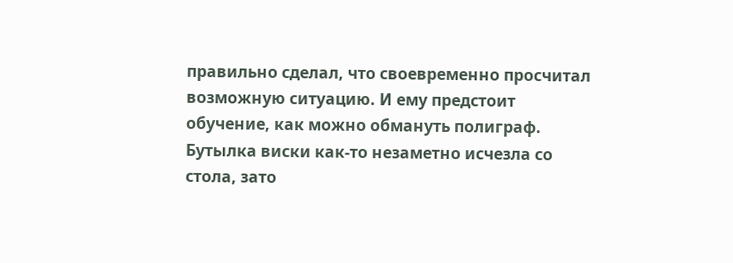правильно сделал, что своевременно просчитал возможную ситуацию. И ему предстоит обучение, как можно обмануть полиграф.
Бутылка виски как-то незаметно исчезла со стола, зато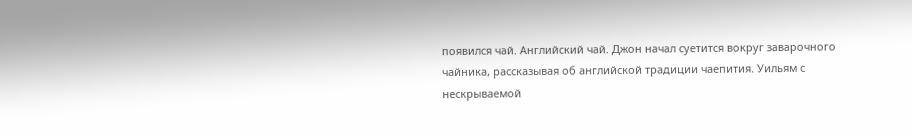появился чай. Английский чай. Джон начал суетится вокруг заварочного чайника, рассказывая об английской традиции чаепития. Уильям с нескрываемой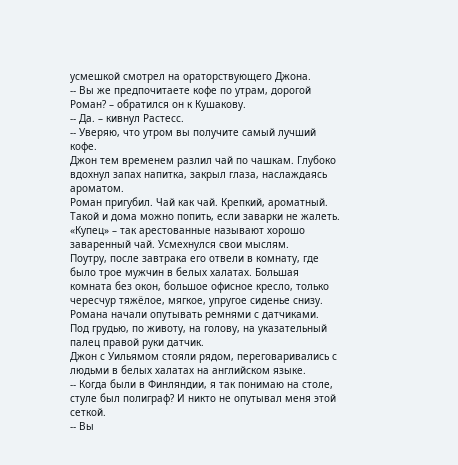усмешкой смотрел на ораторствующего Джона.
-- Вы же предпочитаете кофе по утрам, дорогой Роман? – обратился он к Кушакову.
-- Да. – кивнул Растесс.
-- Уверяю, что утром вы получите самый лучший кофе.
Джон тем временем разлил чай по чашкам. Глубоко вдохнул запах напитка, закрыл глаза, наслаждаясь ароматом.
Роман пригубил. Чай как чай. Крепкий, ароматный. Такой и дома можно попить, если заварки не жалеть. «Купец» – так арестованные называют хорошо заваренный чай. Усмехнулся свои мыслям.
Поутру, после завтрака его отвели в комнату, где было трое мужчин в белых халатах. Большая комната без окон, большое офисное кресло, только чересчур тяжёлое, мягкое, упругое сиденье снизу. Романа начали опутывать ремнями с датчиками. Под грудью, по животу, на голову, на указательный палец правой руки датчик.
Джон с Уильямом стояли рядом, переговаривались с людьми в белых халатах на английском языке.
-- Когда были в Финляндии, я так понимаю на столе, стуле был полиграф? И никто не опутывал меня этой сеткой.
-- Вы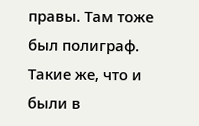правы. Там тоже был полиграф. Такие же, что и были в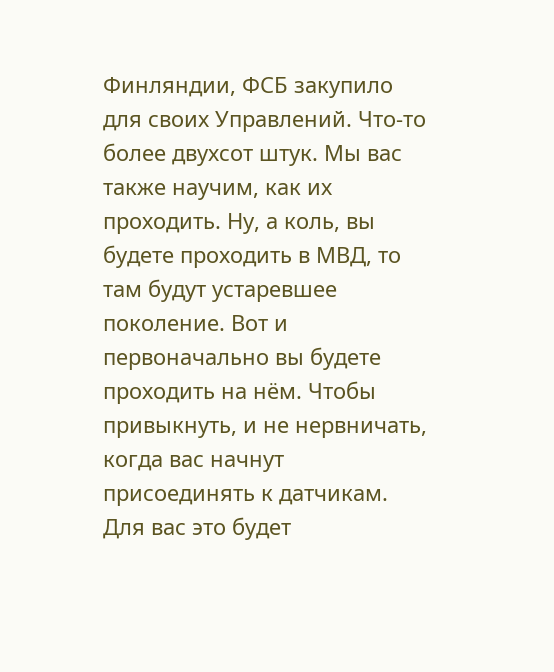Финляндии, ФСБ закупило для своих Управлений. Что-то более двухсот штук. Мы вас также научим, как их проходить. Ну, а коль, вы будете проходить в МВД, то там будут устаревшее поколение. Вот и первоначально вы будете проходить на нём. Чтобы привыкнуть, и не нервничать, когда вас начнут присоединять к датчикам. Для вас это будет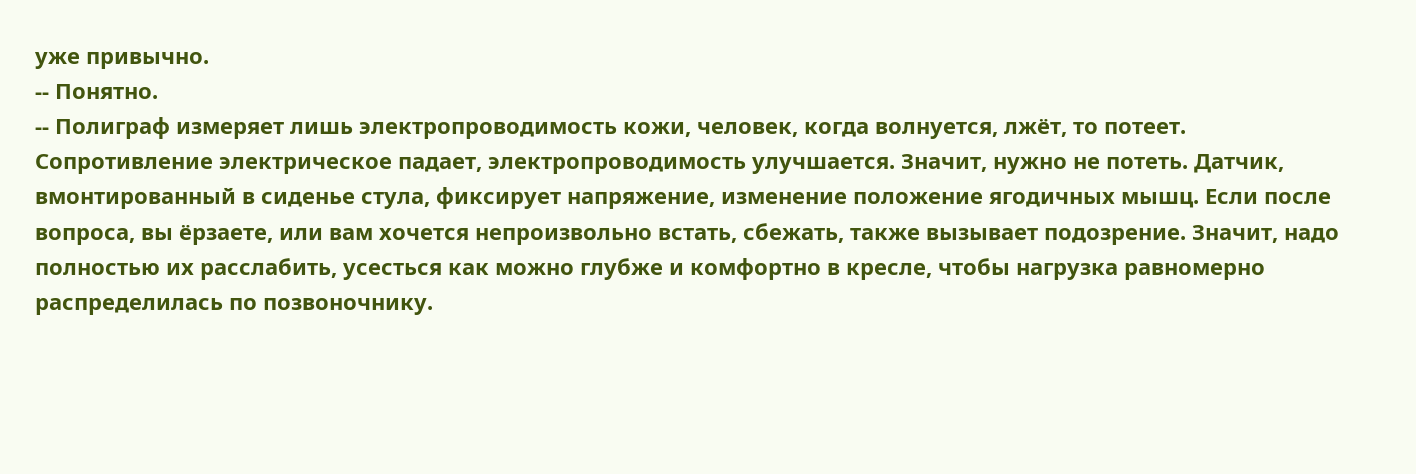уже привычно.
-- Понятно.
-- Полиграф измеряет лишь электропроводимость кожи, человек, когда волнуется, лжёт, то потеет. Сопротивление электрическое падает, электропроводимость улучшается. Значит, нужно не потеть. Датчик, вмонтированный в сиденье стула, фиксирует напряжение, изменение положение ягодичных мышц. Если после вопроса, вы ёрзаете, или вам хочется непроизвольно встать, сбежать, также вызывает подозрение. Значит, надо полностью их расслабить, усесться как можно глубже и комфортно в кресле, чтобы нагрузка равномерно распределилась по позвоночнику.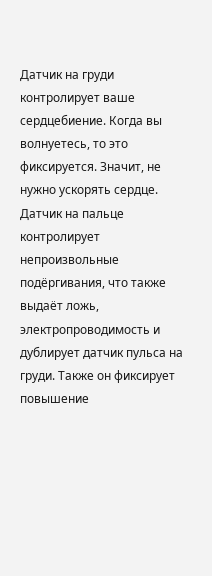Датчик на груди контролирует ваше сердцебиение. Когда вы волнуетесь, то это фиксируется. Значит, не нужно ускорять сердце. Датчик на пальце контролирует непроизвольные подёргивания, что также выдаёт ложь, электропроводимость и дублирует датчик пульса на груди. Также он фиксирует повышение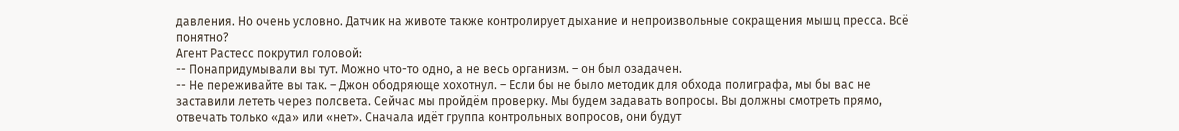давления. Но очень условно. Датчик на животе также контролирует дыхание и непроизвольные сокращения мышц пресса. Всё понятно?
Агент Растесс покрутил головой:
-- Понапридумывали вы тут. Можно что-то одно, а не весь организм. – он был озадачен.
-- Не переживайте вы так. – Джон ободряюще хохотнул. – Если бы не было методик для обхода полиграфа, мы бы вас не заставили лететь через полсвета. Сейчас мы пройдём проверку. Мы будем задавать вопросы. Вы должны смотреть прямо, отвечать только «да» или «нет». Сначала идёт группа контрольных вопросов, они будут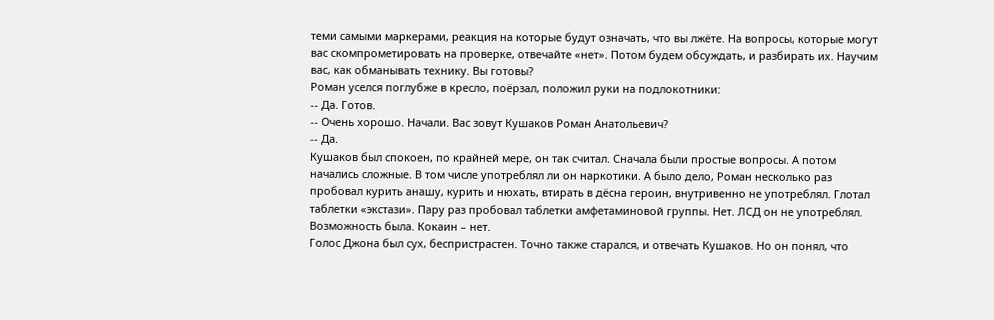теми самыми маркерами, реакция на которые будут означать, что вы лжёте. На вопросы, которые могут вас скомпрометировать на проверке, отвечайте «нет». Потом будем обсуждать, и разбирать их. Научим вас, как обманывать технику. Вы готовы?
Роман уселся поглубже в кресло, поёрзал, положил руки на подлокотники:
-- Да. Готов.
-- Очень хорошо. Начали. Вас зовут Кушаков Роман Анатольевич?
-- Да.
Кушаков был спокоен, по крайней мере, он так считал. Сначала были простые вопросы. А потом начались сложные. В том числе употреблял ли он наркотики. А было дело, Роман несколько раз пробовал курить анашу, курить и нюхать, втирать в дёсна героин, внутривенно не употреблял. Глотал таблетки «экстази». Пару раз пробовал таблетки амфетаминовой группы. Нет. ЛСД он не употреблял. Возможность была. Кокаин – нет.
Голос Джона был сух, беспристрастен. Точно также старался, и отвечать Кушаков. Но он понял, что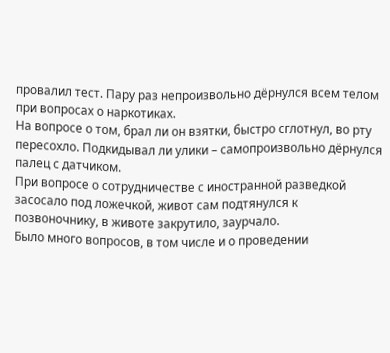провалил тест. Пару раз непроизвольно дёрнулся всем телом при вопросах о наркотиках.
На вопросе о том, брал ли он взятки, быстро сглотнул, во рту пересохло. Подкидывал ли улики – самопроизвольно дёрнулся палец с датчиком.
При вопросе о сотрудничестве с иностранной разведкой засосало под ложечкой, живот сам подтянулся к позвоночнику, в животе закрутило, заурчало.
Было много вопросов, в том числе и о проведении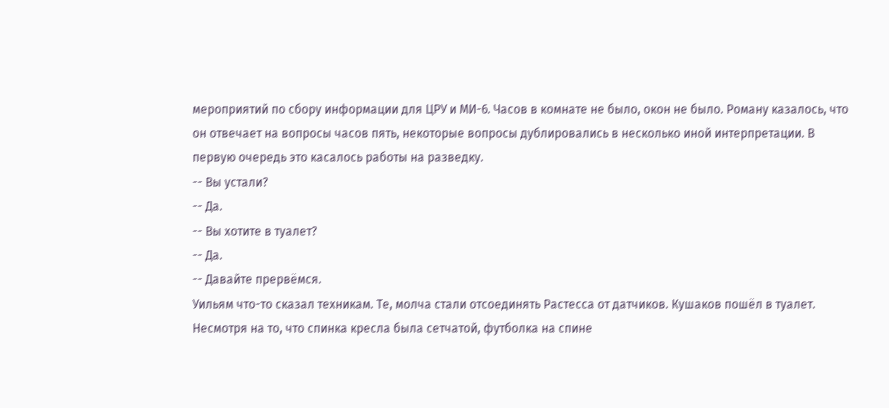мероприятий по сбору информации для ЦРУ и МИ-6. Часов в комнате не было, окон не было. Роману казалось, что он отвечает на вопросы часов пять, некоторые вопросы дублировались в несколько иной интерпретации. В первую очередь это касалось работы на разведку.
-- Вы устали?
-- Да.
-- Вы хотите в туалет?
-- Да.
-- Давайте прервёмся.
Уильям что-то сказал техникам. Те, молча стали отсоединять Растесса от датчиков. Кушаков пошёл в туалет. Несмотря на то, что спинка кресла была сетчатой, футболка на спине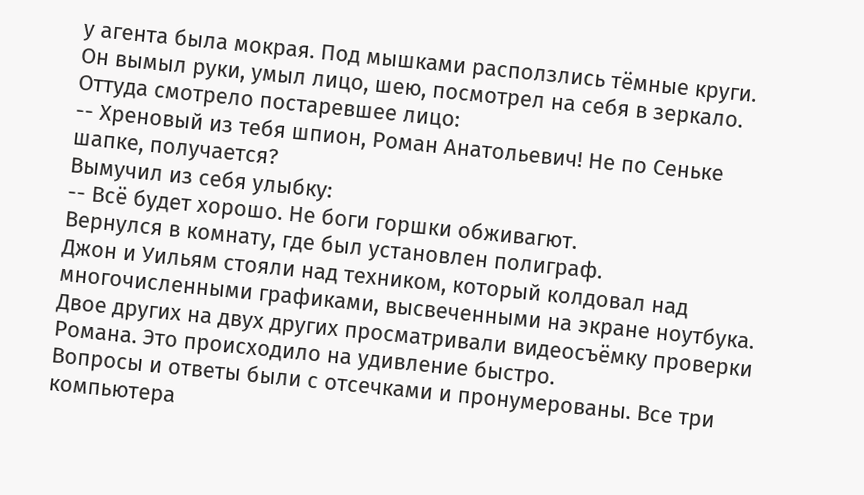у агента была мокрая. Под мышками расползлись тёмные круги. Он вымыл руки, умыл лицо, шею, посмотрел на себя в зеркало. Оттуда смотрело постаревшее лицо:
-- Хреновый из тебя шпион, Роман Анатольевич! Не по Сеньке шапке, получается?
Вымучил из себя улыбку:
-- Всё будет хорошо. Не боги горшки обживагют.
Вернулся в комнату, где был установлен полиграф.
Джон и Уильям стояли над техником, который колдовал над многочисленными графиками, высвеченными на экране ноутбука. Двое других на двух других просматривали видеосъёмку проверки Романа. Это происходило на удивление быстро.
Вопросы и ответы были с отсечками и пронумерованы. Все три компьютера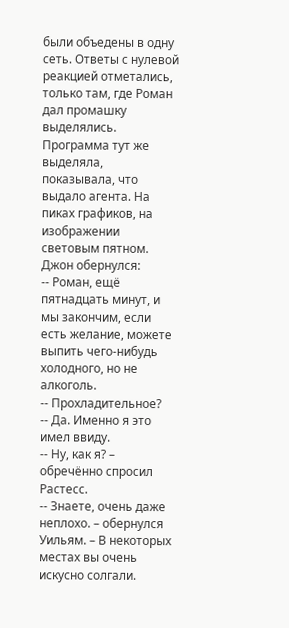были объедены в одну сеть. Ответы с нулевой реакцией отметались, только там, где Роман дал промашку выделялись. Программа тут же выделяла, показывала, что выдало агента. На пиках графиков, на изображении световым пятном.
Джон обернулся:
-- Роман, ещё пятнадцать минут, и мы закончим, если есть желание, можете выпить чего-нибудь холодного, но не алкоголь.
-- Прохладительное?
-- Да. Именно я это имел ввиду.
-- Ну, как я? – обречённо спросил Растесс.
-- Знаете, очень даже неплохо. – обернулся Уильям. – В некоторых местах вы очень искусно солгали.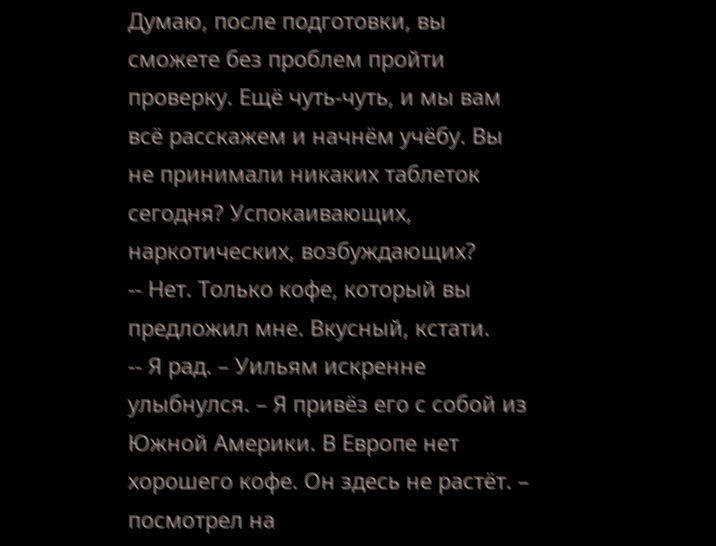Думаю, после подготовки, вы сможете без проблем пройти проверку. Ещё чуть-чуть, и мы вам всё расскажем и начнём учёбу. Вы не принимали никаких таблеток сегодня? Успокаивающих, наркотических, возбуждающих?
-- Нет. Только кофе, который вы предложил мне. Вкусный, кстати.
-- Я рад. – Уильям искренне улыбнулся. – Я привёз его с собой из Южной Америки. В Европе нет хорошего кофе. Он здесь не растёт. – посмотрел на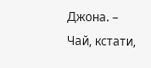Джона. – Чай, кстати,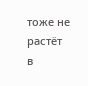тоже не растёт в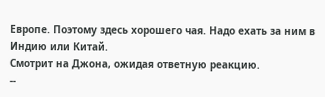Европе. Поэтому здесь хорошего чая. Надо ехать за ним в Индию или Китай.
Смотрит на Джона, ожидая ответную реакцию.
--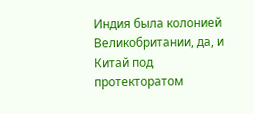Индия была колонией Великобритании, да, и Китай под протекторатом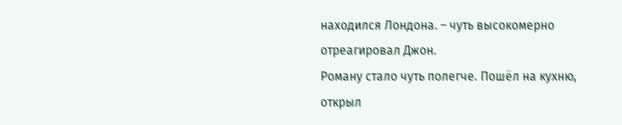находился Лондона. – чуть высокомерно отреагировал Джон.
Роману стало чуть полегче. Пошёл на кухню, открыл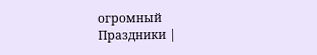огромный
Праздники |